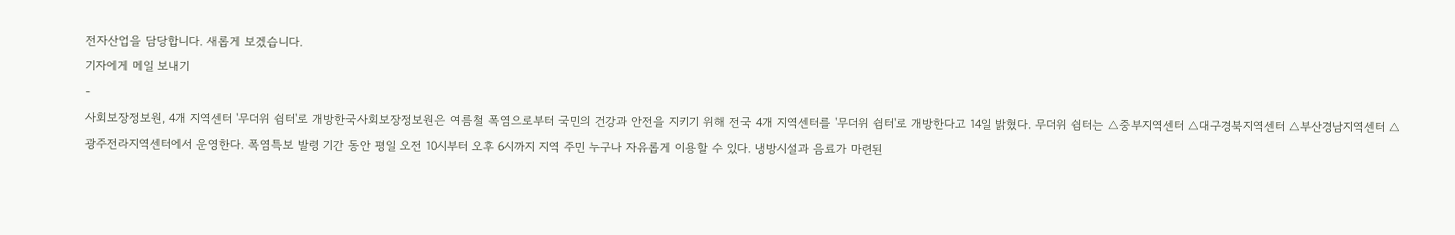전자산업을 담당합니다. 새롭게 보겠습니다.
기자에게 메일 보내기
-
사회보장정보원, 4개 지역센터 '무더위 쉼터'로 개방한국사회보장정보원은 여름철 폭염으로부터 국민의 건강과 안전을 지키기 위해 전국 4개 지역센터를 '무더위 쉼터'로 개방한다고 14일 밝혔다. 무더위 쉼터는 △중부지역센터 △대구경북지역센터 △부산경남지역센터 △광주전라지역센터에서 운영한다. 폭염특보 발령 기간 동안 평일 오전 10시부터 오후 6시까지 지역 주민 누구나 자유롭게 이용할 수 있다. 냉방시설과 음료가 마련된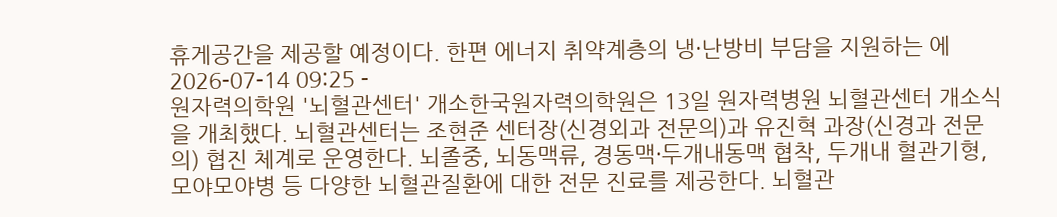휴게공간을 제공할 예정이다. 한편 에너지 취약계층의 냉·난방비 부담을 지원하는 에
2026-07-14 09:25 -
원자력의학원 '뇌혈관센터' 개소한국원자력의학원은 13일 원자력병원 뇌혈관센터 개소식을 개최했다. 뇌혈관센터는 조현준 센터장(신경외과 전문의)과 유진혁 과장(신경과 전문의) 협진 체계로 운영한다. 뇌졸중, 뇌동맥류, 경동맥·두개내동맥 협착, 두개내 혈관기형, 모야모야병 등 다양한 뇌혈관질환에 대한 전문 진료를 제공한다. 뇌혈관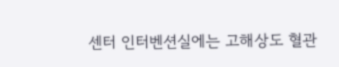센터 인터벤션실에는 고해상도 혈관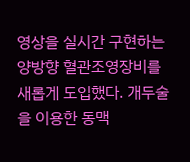영상을 실시간 구현하는 양방향 혈관조영장비를 새롭게 도입했다. 개두술을 이용한 동맥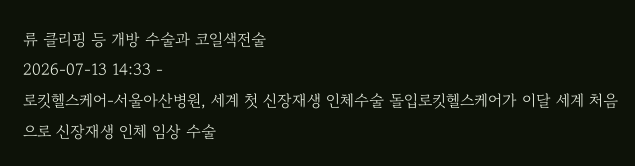류 클리핑 등 개방 수술과 코일색전술
2026-07-13 14:33 -
로킷헬스케어-서울아산병원, 세계 첫 신장재생 인체수술 돌입로킷헬스케어가 이달 세계 처음으로 신장재생 인체 임상 수술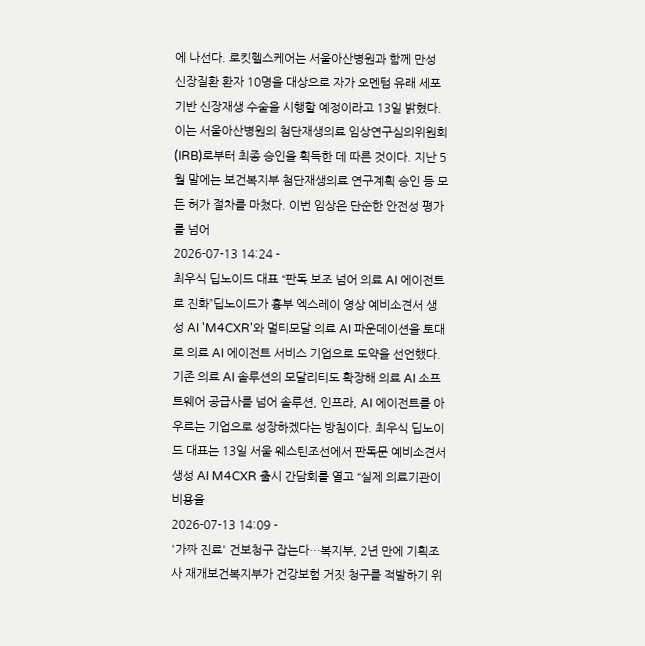에 나선다. 로킷헬스케어는 서울아산병원과 함께 만성 신장질환 환자 10명을 대상으로 자가 오멘텀 유래 세포 기반 신장재생 수술을 시행할 예정이라고 13일 밝혔다. 이는 서울아산병원의 첨단재생의료 임상연구심의위원회(IRB)로부터 최종 승인을 획득한 데 따른 것이다. 지난 5월 말에는 보건복지부 첨단재생의료 연구계획 승인 등 모든 허가 절차를 마쳤다. 이번 임상은 단순한 안전성 평가를 넘어
2026-07-13 14:24 -
최우식 딥노이드 대표 “판독 보조 넘어 의료 AI 에이전트로 진화”딥노이드가 흉부 엑스레이 영상 예비소견서 생성 AI 'M4CXR'와 멀티모달 의료 AI 파운데이션을 토대로 의료 AI 에이전트 서비스 기업으로 도약을 선언했다. 기존 의료 AI 솔루션의 모달리티도 확장해 의료 AI 소프트웨어 공급사를 넘어 솔루션, 인프라, AI 에이전트를 아우르는 기업으로 성장하겠다는 방침이다. 최우식 딥노이드 대표는 13일 서울 웨스틴조선에서 판독문 예비소견서 생성 AI M4CXR 출시 간담회를 열고 “실제 의료기관이 비용을
2026-07-13 14:09 -
'가짜 진료' 건보청구 잡는다…복지부, 2년 만에 기획조사 재개보건복지부가 건강보험 거짓 청구를 적발하기 위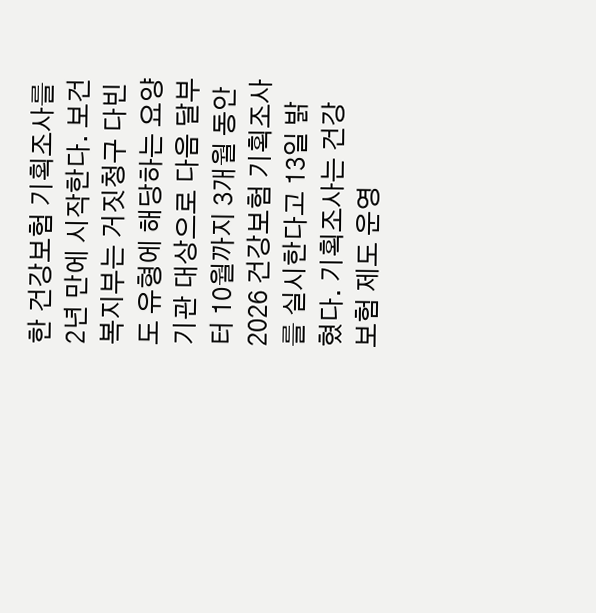한 건강보험 기획조사를 2년 만에 시작한다. 보건복지부는 거짓청구 다빈도 유형에 해당하는 요양기관 대상으로 다음 달부터 10월까지 3개월 동안 2026 건강보험 기획조사를 실시한다고 13일 밝혔다. 기획조사는 건강보험 제도 운영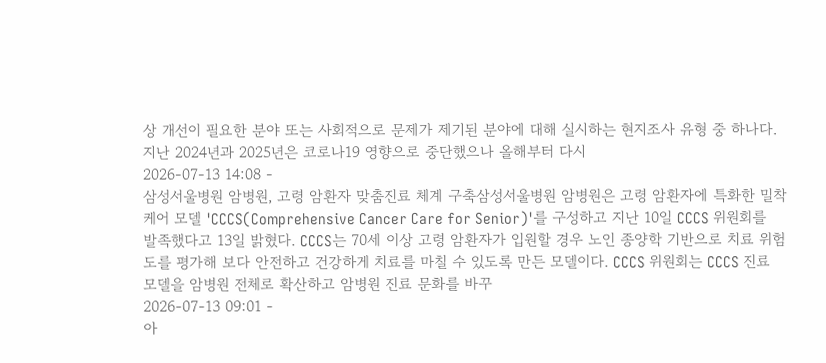상 개선이 필요한 분야 또는 사회적으로 문제가 제기된 분야에 대해 실시하는 현지조사 유형 중 하나다. 지난 2024년과 2025년은 코로나19 영향으로 중단했으나 올해부터 다시
2026-07-13 14:08 -
삼성서울병원 암병원, 고령 암환자 맞춤진료 체계 구축삼성서울병원 암병원은 고령 암환자에 특화한 밀착케어 모델 'CCCS(Comprehensive Cancer Care for Senior)'를 구성하고 지난 10일 CCCS 위원회를 발족했다고 13일 밝혔다. CCCS는 70세 이상 고령 암환자가 입원할 경우 노인 종양학 기반으로 치료 위험도를 평가해 보다 안전하고 건강하게 치료를 마칠 수 있도록 만든 모델이다. CCCS 위원회는 CCCS 진료 모델을 암병원 전체로 확산하고 암병원 진료 문화를 바꾸
2026-07-13 09:01 -
아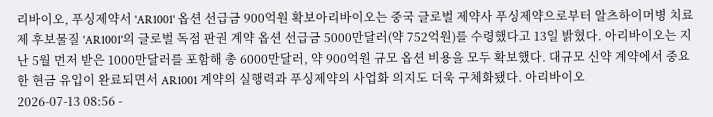리바이오, 푸싱제약서 'AR1001' 옵션 선급금 900억원 확보아리바이오는 중국 글로벌 제약사 푸싱제약으로부터 알츠하이머병 치료제 후보물질 'AR1001'의 글로벌 독점 판권 계약 옵션 선급금 5000만달러(약 752억원)를 수령했다고 13일 밝혔다. 아리바이오는 지난 5월 먼저 받은 1000만달러를 포함해 총 6000만달러, 약 900억원 규모 옵션 비용을 모두 확보했다. 대규모 신약 계약에서 중요한 현금 유입이 완료되면서 AR1001 계약의 실행력과 푸싱제약의 사업화 의지도 더욱 구체화됐다. 아리바이오
2026-07-13 08:56 -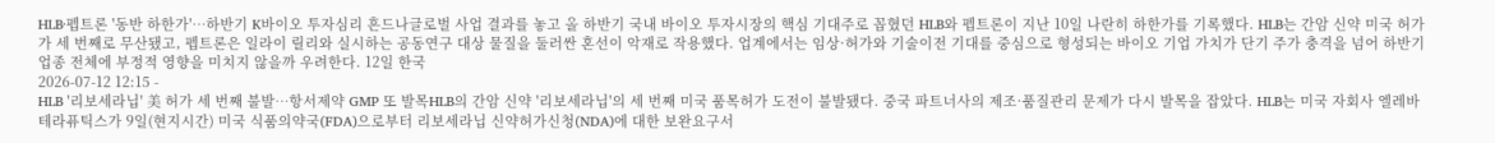HLB·펩트론 '동반 하한가'…하반기 K바이오 투자심리 흔드나글로벌 사업 결과를 놓고 올 하반기 국내 바이오 투자시장의 핵심 기대주로 꼽혔던 HLB와 펩트론이 지난 10일 나란히 하한가를 기록했다. HLB는 간암 신약 미국 허가가 세 번째로 무산됐고, 펩트론은 일라이 릴리와 실시하는 공동연구 대상 물질을 둘러싼 혼선이 악재로 작용했다. 업계에서는 임상·허가와 기술이전 기대를 중심으로 형성되는 바이오 기업 가치가 단기 주가 충격을 넘어 하반기 업종 전체에 부정적 영향을 미치지 않을까 우려한다. 12일 한국
2026-07-12 12:15 -
HLB '리보세라닙' 美 허가 세 번째 불발…항서제약 GMP 또 발목HLB의 간암 신약 '리보세라닙'의 세 번째 미국 품목허가 도전이 불발됐다. 중국 파트너사의 제조·품질관리 문제가 다시 발목을 잡았다. HLB는 미국 자회사 엘레바 테라퓨틱스가 9일(현지시간) 미국 식품의약국(FDA)으로부터 리보세라닙 신약허가신청(NDA)에 대한 보완요구서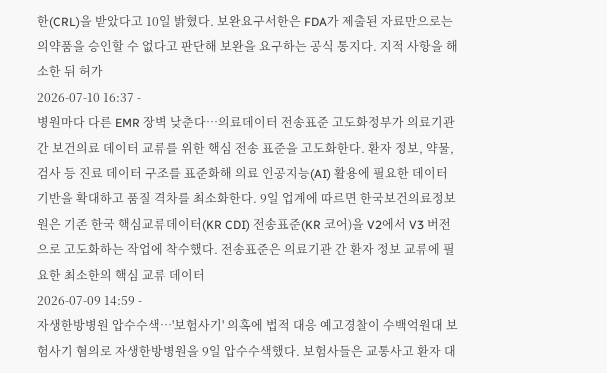한(CRL)을 받았다고 10일 밝혔다. 보완요구서한은 FDA가 제출된 자료만으로는 의약품을 승인할 수 없다고 판단해 보완을 요구하는 공식 통지다. 지적 사항을 해소한 뒤 허가
2026-07-10 16:37 -
병원마다 다른 EMR 장벽 낮춘다…의료데이터 전송표준 고도화정부가 의료기관 간 보건의료 데이터 교류를 위한 핵심 전송 표준을 고도화한다. 환자 정보, 약물, 검사 등 진료 데이터 구조를 표준화해 의료 인공지능(AI) 활용에 필요한 데이터 기반을 확대하고 품질 격차를 최소화한다. 9일 업계에 따르면 한국보건의료정보원은 기존 한국 핵심교류데이터(KR CDI) 전송표준(KR 코어)을 V2에서 V3 버전으로 고도화하는 작업에 착수했다. 전송표준은 의료기관 간 환자 정보 교류에 필요한 최소한의 핵심 교류 데이터
2026-07-09 14:59 -
자생한방병원 압수수색…'보험사기' 의혹에 법적 대응 예고경찰이 수백억원대 보험사기 혐의로 자생한방병원을 9일 압수수색했다. 보험사들은 교통사고 환자 대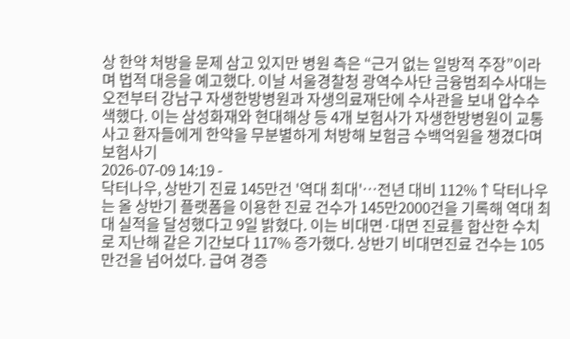상 한약 처방을 문제 삼고 있지만 병원 측은 “근거 없는 일방적 주장”이라며 법적 대응을 예고했다. 이날 서울경찰청 광역수사단 금융범죄수사대는 오전부터 강남구 자생한방병원과 자생의료재단에 수사관을 보내 압수수색했다. 이는 삼성화재와 현대해상 등 4개 보험사가 자생한방병원이 교통사고 환자들에게 한약을 무분별하게 처방해 보험금 수백억원을 챙겼다며 보험사기
2026-07-09 14:19 -
닥터나우, 상반기 진료 145만건 '역대 최대'…전년 대비 112%↑닥터나우는 올 상반기 플랫폼을 이용한 진료 건수가 145만2000건을 기록해 역대 최대 실적을 달성했다고 9일 밝혔다. 이는 비대면·대면 진료를 합산한 수치로 지난해 같은 기간보다 117% 증가했다. 상반기 비대면진료 건수는 105만건을 넘어섰다. 급여 경증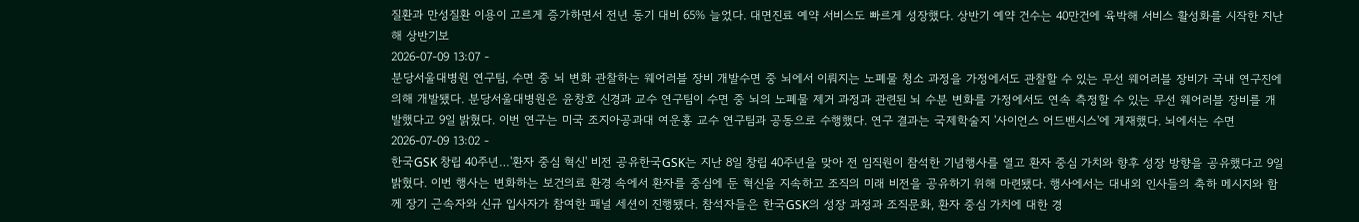질환과 만성질환 이용이 고르게 증가하면서 전년 동기 대비 65% 늘었다. 대면진료 예약 서비스도 빠르게 성장했다. 상반기 예약 건수는 40만건에 육박해 서비스 활성화를 시작한 지난해 상반기보
2026-07-09 13:07 -
분당서울대병원 연구팀, 수면 중 뇌 변화 관찰하는 웨어러블 장비 개발수면 중 뇌에서 이뤄지는 노폐물 청소 과정을 가정에서도 관찰할 수 있는 무선 웨어러블 장비가 국내 연구진에 의해 개발됐다. 분당서울대병원은 윤창호 신경과 교수 연구팀이 수면 중 뇌의 노폐물 제거 과정과 관련된 뇌 수분 변화를 가정에서도 연속 측정할 수 있는 무선 웨어러블 장비를 개발했다고 9일 밝혔다. 이번 연구는 미국 조지아공과대 여운홍 교수 연구팀과 공동으로 수행했다. 연구 결과는 국제학술지 '사이언스 어드밴시스'에 게재했다. 뇌에서는 수면
2026-07-09 13:02 -
한국GSK 창립 40주년…'환자 중심 혁신' 비전 공유한국GSK는 지난 8일 창립 40주년을 맞아 전 임직원이 참석한 기념행사를 열고 환자 중심 가치와 향후 성장 방향을 공유했다고 9일 밝혔다. 이번 행사는 변화하는 보건의료 환경 속에서 환자를 중심에 둔 혁신을 지속하고 조직의 미래 비전을 공유하기 위해 마련됐다. 행사에서는 대내외 인사들의 축하 메시지와 함께 장기 근속자와 신규 입사자가 참여한 패널 세션이 진행됐다. 참석자들은 한국GSK의 성장 과정과 조직문화, 환자 중심 가치에 대한 경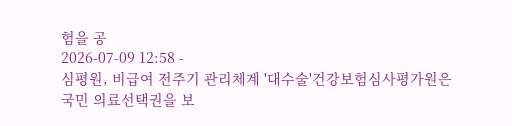험을 공
2026-07-09 12:58 -
심평원, 비급여 전주기 관리체계 '대수술'건강보험심사평가원은 국민 의료선택권을 보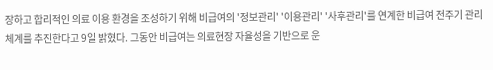장하고 합리적인 의료 이용 환경을 조성하기 위해 비급여의 '정보관리' '이용관리' '사후관리'를 연계한 비급여 전주기 관리체계를 추진한다고 9일 밝혔다. 그동안 비급여는 의료현장 자율성을 기반으로 운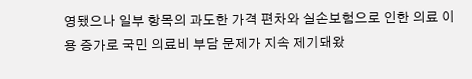영됐으나 일부 항목의 과도한 가격 편차와 실손보험으로 인한 의료 이용 증가로 국민 의료비 부담 문제가 지속 제기돼왔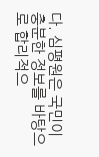다. 심평원은 국민이 충분한 정보를 바탕으로 합리적으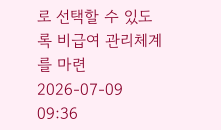로 선택할 수 있도록 비급여 관리체계를 마련
2026-07-09 09:36